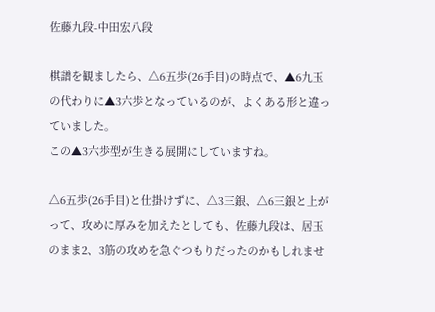佐藤九段-中田宏八段

棋譜を観ましたら、△6五歩(26手目)の時点で、▲6九玉の代わりに▲3六歩となっているのが、よくある形と違っていました。
この▲3六歩型が生きる展開にしていますね。

△6五歩(26手目)と仕掛けずに、△3三銀、△6三銀と上がって、攻めに厚みを加えたとしても、佐藤九段は、居玉のまま2、3筋の攻めを急ぐつもりだったのかもしれませ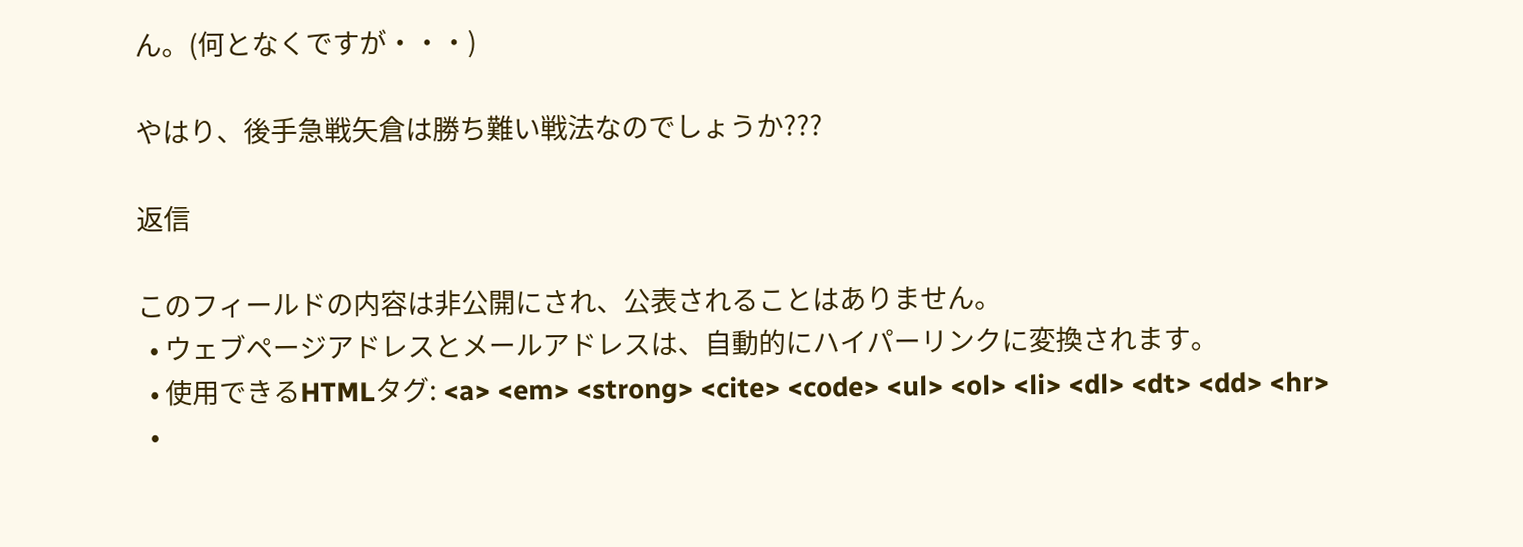ん。(何となくですが・・・)

やはり、後手急戦矢倉は勝ち難い戦法なのでしょうか???

返信

このフィールドの内容は非公開にされ、公表されることはありません。
  • ウェブページアドレスとメールアドレスは、自動的にハイパーリンクに変換されます。
  • 使用できるHTMLタグ: <a> <em> <strong> <cite> <code> <ul> <ol> <li> <dl> <dt> <dd> <hr>
  •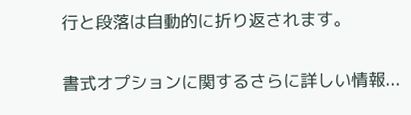行と段落は自動的に折り返されます。

書式オプションに関するさらに詳しい情報...